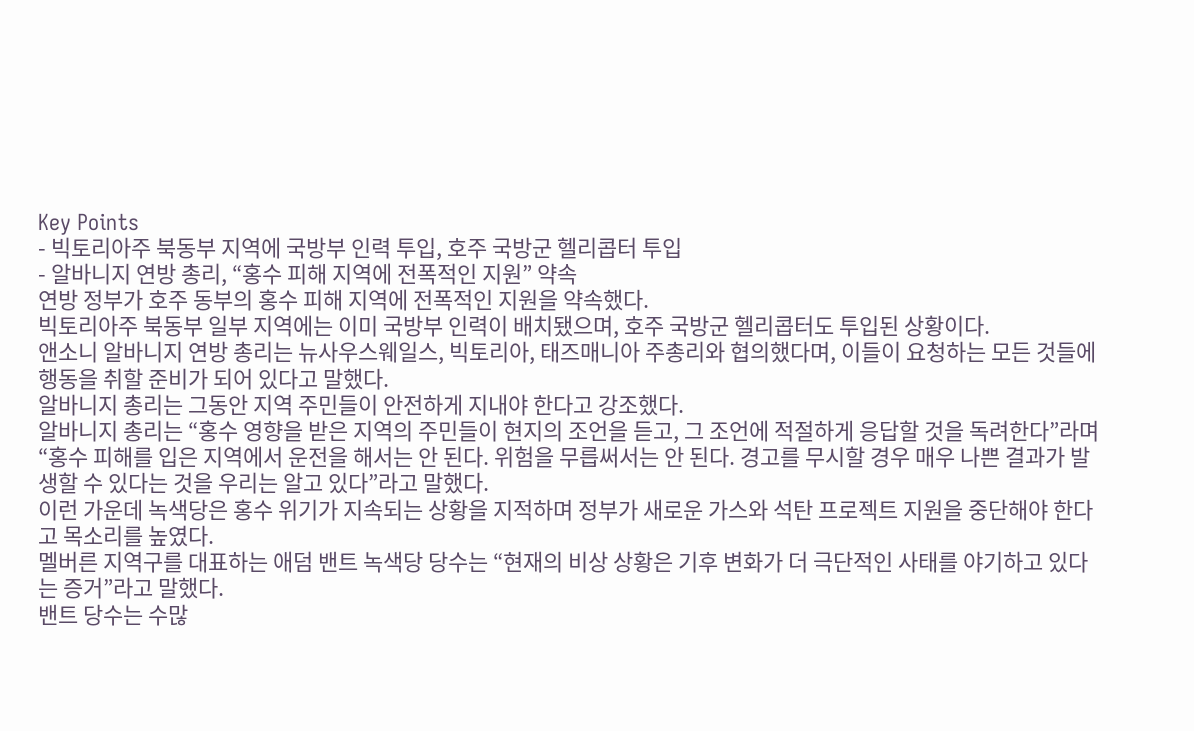Key Points
- 빅토리아주 북동부 지역에 국방부 인력 투입, 호주 국방군 헬리콥터 투입
- 알바니지 연방 총리, “홍수 피해 지역에 전폭적인 지원” 약속
연방 정부가 호주 동부의 홍수 피해 지역에 전폭적인 지원을 약속했다.
빅토리아주 북동부 일부 지역에는 이미 국방부 인력이 배치됐으며, 호주 국방군 헬리콥터도 투입된 상황이다.
앤소니 알바니지 연방 총리는 뉴사우스웨일스, 빅토리아, 태즈매니아 주총리와 협의했다며, 이들이 요청하는 모든 것들에 행동을 취할 준비가 되어 있다고 말했다.
알바니지 총리는 그동안 지역 주민들이 안전하게 지내야 한다고 강조했다.
알바니지 총리는 “홍수 영향을 받은 지역의 주민들이 현지의 조언을 듣고, 그 조언에 적절하게 응답할 것을 독려한다”라며 “홍수 피해를 입은 지역에서 운전을 해서는 안 된다. 위험을 무릅써서는 안 된다. 경고를 무시할 경우 매우 나쁜 결과가 발생할 수 있다는 것을 우리는 알고 있다”라고 말했다.
이런 가운데 녹색당은 홍수 위기가 지속되는 상황을 지적하며 정부가 새로운 가스와 석탄 프로젝트 지원을 중단해야 한다고 목소리를 높였다.
멜버른 지역구를 대표하는 애덤 밴트 녹색당 당수는 “현재의 비상 상황은 기후 변화가 더 극단적인 사태를 야기하고 있다는 증거”라고 말했다.
밴트 당수는 수많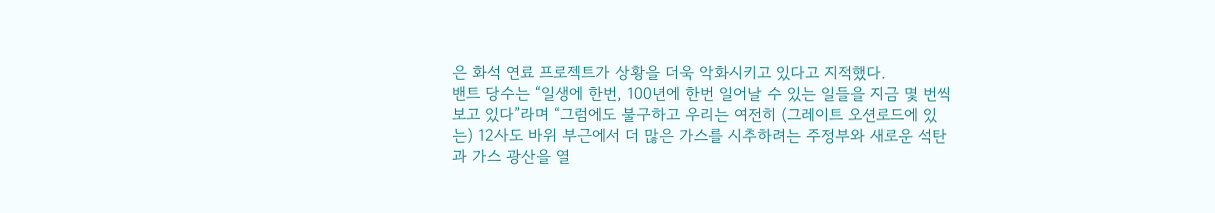은 화석 연료 프로젝트가 상황을 더욱 악화시키고 있다고 지적했다.
밴트 당수는 “일생에 한번, 100년에 한번 일어날 수 있는 일들을 지금 몇 번씩 보고 있다”라며 “그럼에도 불구하고 우리는 여전히 (그레이트 오션로드에 있는) 12사도 바위 부근에서 더 많은 가스를 시추하려는 주정부와 새로운 석탄과 가스 광산을 열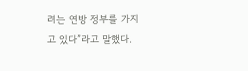려는 연방 정부를 가지고 있다”라고 말했다.